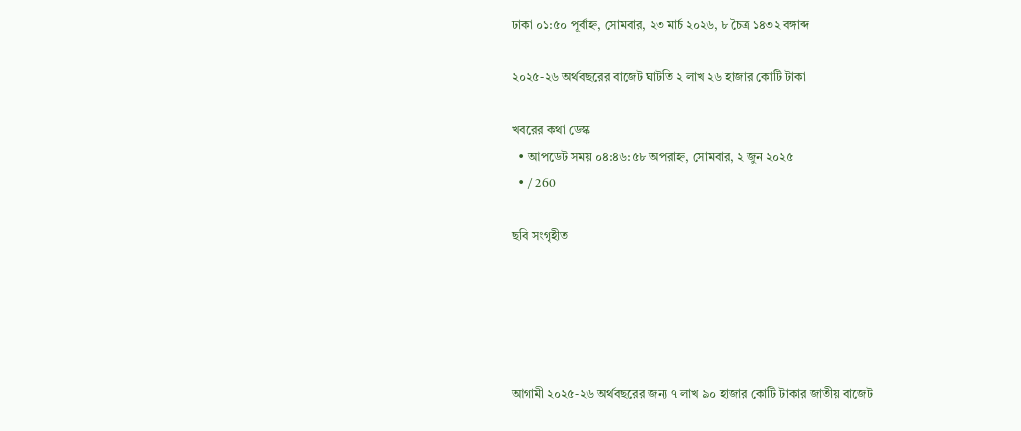ঢাকা ০১:৫০ পূর্বাহ্ন, সোমবার, ২৩ মার্চ ২০২৬, ৮ চৈত্র ১৪৩২ বঙ্গাব্দ

২০২৫-২৬ অর্থবছরের বাজেট ঘাটতি ২ লাখ ২৬ হাজার কোটি টাকা

খবরের কথা ডেস্ক
  • আপডেট সময় ০৪:৪৬:৫৮ অপরাহ্ন, সোমবার, ২ জুন ২০২৫
  • / 260

ছবি সংগৃহীত





আগামী ২০২৫-২৬ অর্থবছরের জন্য ৭ লাখ ৯০ হাজার কোটি টাকার জাতীয় বাজেট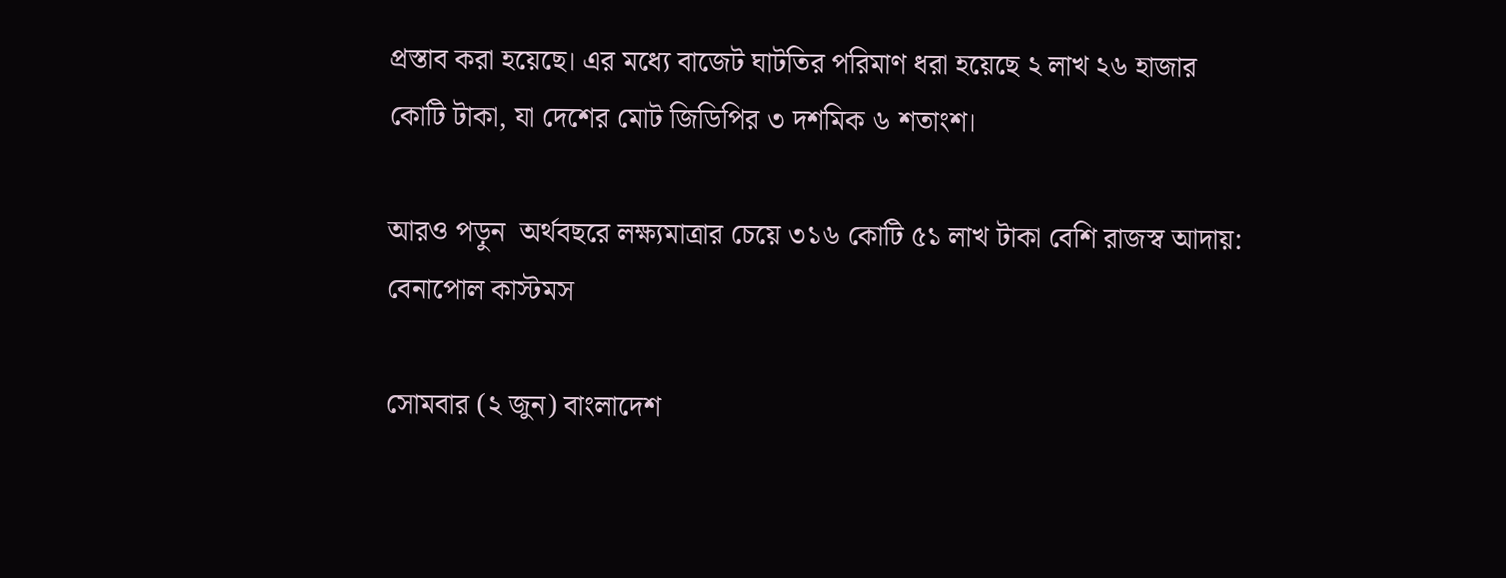প্রস্তাব করা হয়েছে। এর মধ্যে বাজেট ঘাটতির পরিমাণ ধরা হয়েছে ২ লাখ ২৬ হাজার কোটি টাকা, যা দেশের মোট জিডিপির ৩ দশমিক ৬ শতাংশ।

আরও পড়ুন  অর্থবছরে লক্ষ্যমাত্রার চেয়ে ৩১৬ কোটি ৫১ লাখ টাকা বেশি রাজস্ব আদায়: বেনাপোল কাস্টমস

সোমবার (২ জুন) বাংলাদেশ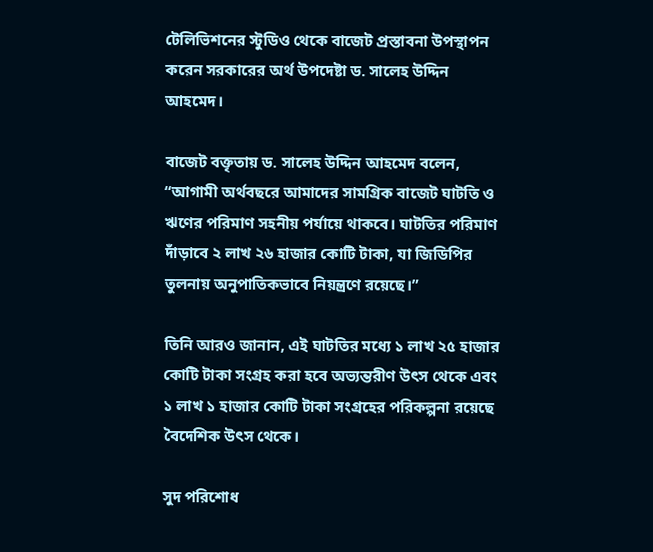টেলিভিশনের স্টুডিও থেকে বাজেট প্রস্তাবনা উপস্থাপন করেন সরকারের অর্থ উপদেষ্টা ড. সালেহ উদ্দিন আহমেদ।

বাজেট বক্তৃতায় ড. সালেহ উদ্দিন আহমেদ বলেন, “আগামী অর্থবছরে আমাদের সামগ্রিক বাজেট ঘাটতি ও ঋণের পরিমাণ সহনীয় পর্যায়ে থাকবে। ঘাটতির পরিমাণ দাঁড়াবে ২ লাখ ২৬ হাজার কোটি টাকা, যা জিডিপির তুলনায় অনুপাতিকভাবে নিয়ন্ত্রণে রয়েছে।”

তিনি আরও জানান, এই ঘাটতির মধ্যে ১ লাখ ২৫ হাজার কোটি টাকা সংগ্রহ করা হবে অভ্যন্তরীণ উৎস থেকে এবং ১ লাখ ১ হাজার কোটি টাকা সংগ্রহের পরিকল্পনা রয়েছে বৈদেশিক উৎস থেকে।

সুদ পরিশোধ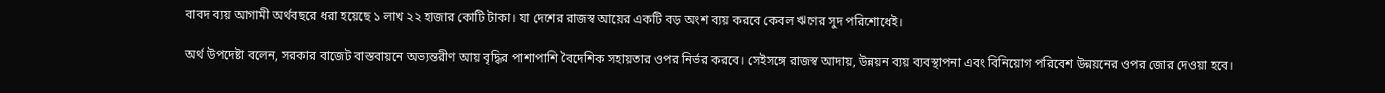বাবদ ব্যয় আগামী অর্থবছরে ধরা হয়েছে ১ লাখ ২২ হাজার কোটি টাকা। যা দেশের রাজস্ব আয়ের একটি বড় অংশ ব্যয় করবে কেবল ঋণের সুদ পরিশোধেই।

অর্থ উপদেষ্টা বলেন, সরকার বাজেট বাস্তবায়নে অভ্যন্তরীণ আয় বৃদ্ধির পাশাপাশি বৈদেশিক সহায়তার ওপর নির্ভর করবে। সেইসঙ্গে রাজস্ব আদায়, উন্নয়ন ব্যয় ব্যবস্থাপনা এবং বিনিয়োগ পরিবেশ উন্নয়নের ওপর জোর দেওয়া হবে।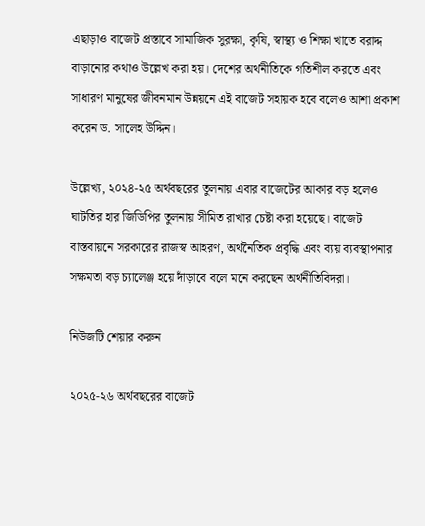এছাড়াও বাজেট প্রস্তাবে সামাজিক সুরক্ষা, কৃষি, স্বাস্থ্য ও শিক্ষা খাতে বরাদ্দ বাড়ানোর কথাও উল্লেখ করা হয়। দেশের অর্থনীতিকে গতিশীল করতে এবং সাধারণ মানুষের জীবনমান উন্নয়নে এই বাজেট সহায়ক হবে বলেও আশা প্রকাশ করেন ড. সালেহ উদ্দিন।

উল্লেখ্য, ২০২৪-২৫ অর্থবছরের তুলনায় এবার বাজেটের আকার বড় হলেও ঘাটতির হার জিডিপির তুলনায় সীমিত রাখার চেষ্টা করা হয়েছে। বাজেট বাস্তবায়নে সরকারের রাজস্ব আহরণ, অর্থনৈতিক প্রবৃদ্ধি এবং ব্যয় ব্যবস্থাপনার সক্ষমতা বড় চ্যালেঞ্জ হয়ে দাঁড়াবে বলে মনে করছেন অর্থনীতিবিদরা।

নিউজটি শেয়ার করুন

২০২৫-২৬ অর্থবছরের বাজেট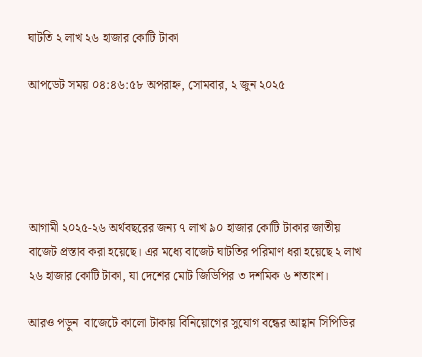ঘাটতি ২ লাখ ২৬ হাজার কোটি টাকা

আপডেট সময় ০৪:৪৬:৫৮ অপরাহ্ন, সোমবার, ২ জুন ২০২৫





আগামী ২০২৫-২৬ অর্থবছরের জন্য ৭ লাখ ৯০ হাজার কোটি টাকার জাতীয় বাজেট প্রস্তাব করা হয়েছে। এর মধ্যে বাজেট ঘাটতির পরিমাণ ধরা হয়েছে ২ লাখ ২৬ হাজার কোটি টাকা, যা দেশের মোট জিডিপির ৩ দশমিক ৬ শতাংশ।

আরও পড়ুন  বাজেটে কালো টাকায় বিনিয়োগের সুযোগ বন্ধের আহ্বান সিপিডির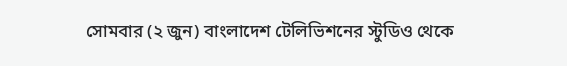সোমবার (২ জুন) বাংলাদেশ টেলিভিশনের স্টুডিও থেকে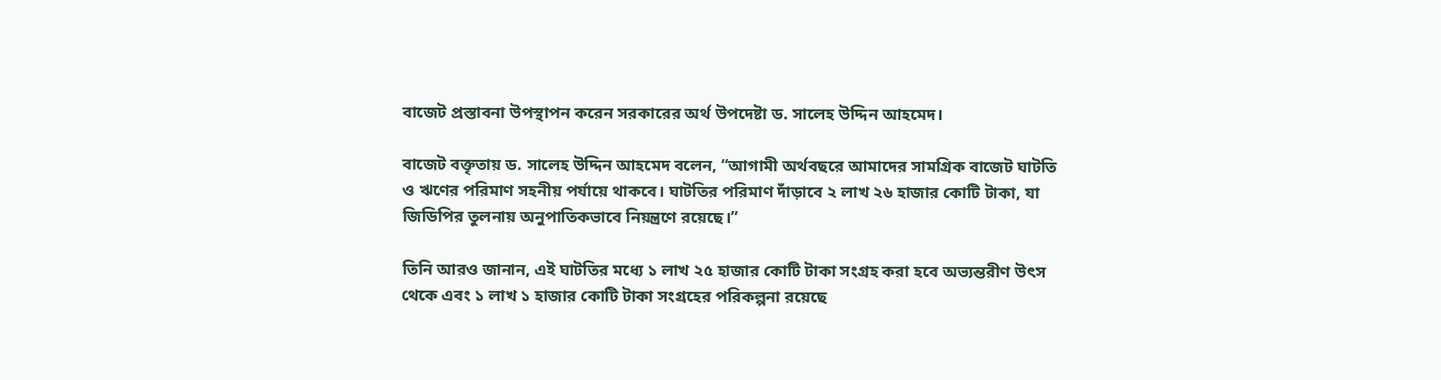বাজেট প্রস্তাবনা উপস্থাপন করেন সরকারের অর্থ উপদেষ্টা ড. সালেহ উদ্দিন আহমেদ।

বাজেট বক্তৃতায় ড. সালেহ উদ্দিন আহমেদ বলেন, “আগামী অর্থবছরে আমাদের সামগ্রিক বাজেট ঘাটতি ও ঋণের পরিমাণ সহনীয় পর্যায়ে থাকবে। ঘাটতির পরিমাণ দাঁড়াবে ২ লাখ ২৬ হাজার কোটি টাকা, যা জিডিপির তুলনায় অনুপাতিকভাবে নিয়ন্ত্রণে রয়েছে।”

তিনি আরও জানান, এই ঘাটতির মধ্যে ১ লাখ ২৫ হাজার কোটি টাকা সংগ্রহ করা হবে অভ্যন্তরীণ উৎস থেকে এবং ১ লাখ ১ হাজার কোটি টাকা সংগ্রহের পরিকল্পনা রয়েছে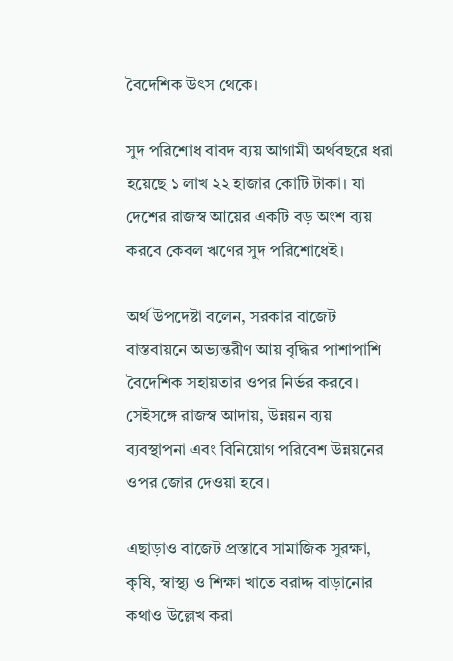বৈদেশিক উৎস থেকে।

সুদ পরিশোধ বাবদ ব্যয় আগামী অর্থবছরে ধরা হয়েছে ১ লাখ ২২ হাজার কোটি টাকা। যা দেশের রাজস্ব আয়ের একটি বড় অংশ ব্যয় করবে কেবল ঋণের সুদ পরিশোধেই।

অর্থ উপদেষ্টা বলেন, সরকার বাজেট বাস্তবায়নে অভ্যন্তরীণ আয় বৃদ্ধির পাশাপাশি বৈদেশিক সহায়তার ওপর নির্ভর করবে। সেইসঙ্গে রাজস্ব আদায়, উন্নয়ন ব্যয় ব্যবস্থাপনা এবং বিনিয়োগ পরিবেশ উন্নয়নের ওপর জোর দেওয়া হবে।

এছাড়াও বাজেট প্রস্তাবে সামাজিক সুরক্ষা, কৃষি, স্বাস্থ্য ও শিক্ষা খাতে বরাদ্দ বাড়ানোর কথাও উল্লেখ করা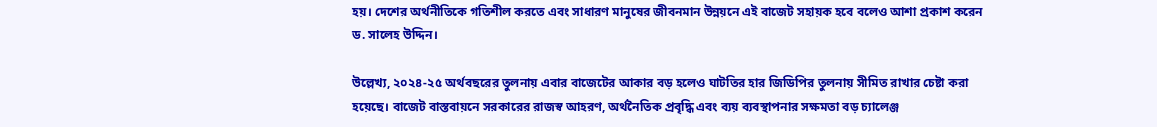হয়। দেশের অর্থনীতিকে গতিশীল করতে এবং সাধারণ মানুষের জীবনমান উন্নয়নে এই বাজেট সহায়ক হবে বলেও আশা প্রকাশ করেন ড. সালেহ উদ্দিন।

উল্লেখ্য, ২০২৪-২৫ অর্থবছরের তুলনায় এবার বাজেটের আকার বড় হলেও ঘাটতির হার জিডিপির তুলনায় সীমিত রাখার চেষ্টা করা হয়েছে। বাজেট বাস্তবায়নে সরকারের রাজস্ব আহরণ, অর্থনৈতিক প্রবৃদ্ধি এবং ব্যয় ব্যবস্থাপনার সক্ষমতা বড় চ্যালেঞ্জ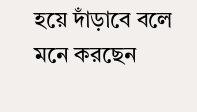হয়ে দাঁড়াবে বলে মনে করছেন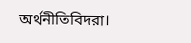অর্থনীতিবিদরা।